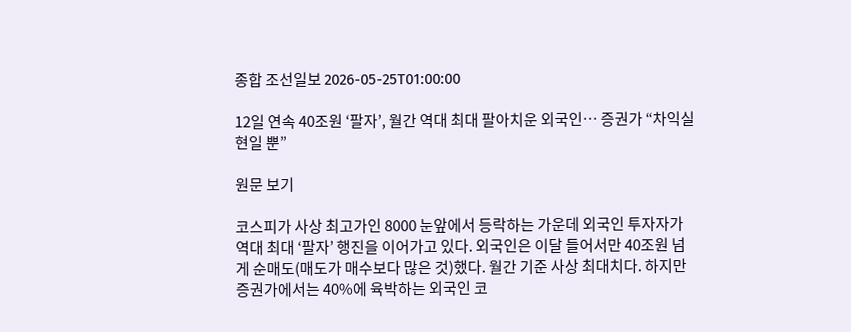종합 조선일보 2026-05-25T01:00:00

12일 연속 40조원 ‘팔자’, 월간 역대 최대 팔아치운 외국인… 증권가 “차익실현일 뿐”

원문 보기

코스피가 사상 최고가인 8000 눈앞에서 등락하는 가운데 외국인 투자자가 역대 최대 ‘팔자’ 행진을 이어가고 있다. 외국인은 이달 들어서만 40조원 넘게 순매도(매도가 매수보다 많은 것)했다. 월간 기준 사상 최대치다. 하지만 증권가에서는 40%에 육박하는 외국인 코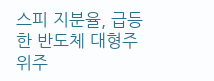스피 지분율, 급등한 반도체 대형주 위주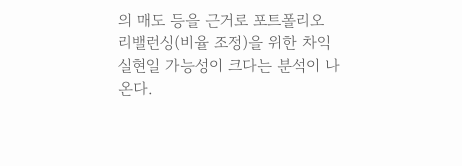의 매도 등을 근거로 포트폴리오 리밸런싱(비율 조정)을 위한 차익 실현일 가능성이 크다는 분석이 나온다.